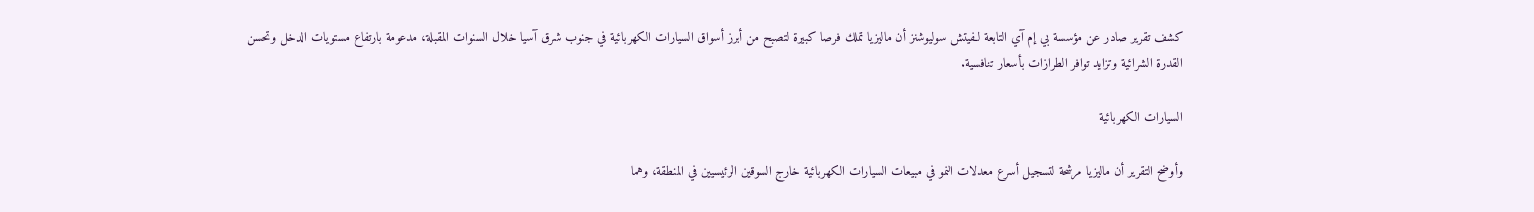كشف تقرير صادر عن مؤسسة بي إم آي التابعة لـفيتش سوليوشنز أن ماليزيا تملك فرصا كبيرة لتصبح من أبرز أسواق السيارات الكهربائية في جنوب شرق آسيا خلال السنوات المقبلة، مدعومة بارتفاع مستويات الدخل وتحسن القدرة الشرائية وتزايد توافر الطرازات بأسعار تنافسية.

السيارات الكهربائية

وأوضح التقرير أن ماليزيا مرشحة لتسجيل أسرع معدلات النمو في مبيعات السيارات الكهربائية خارج السوقين الرئيسيين في المنطقة، وهما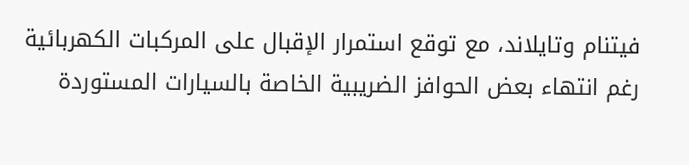فيتنام وتايلاند، مع توقع استمرار الإقبال على المركبات الكهربائية رغم انتهاء بعض الحوافز الضريبية الخاصة بالسيارات المستوردة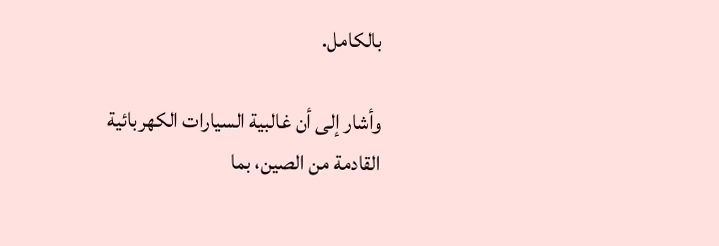بالكامل.

وأشار إلى أن غالبية السيارات الكهربائية القادمة من الصين، بما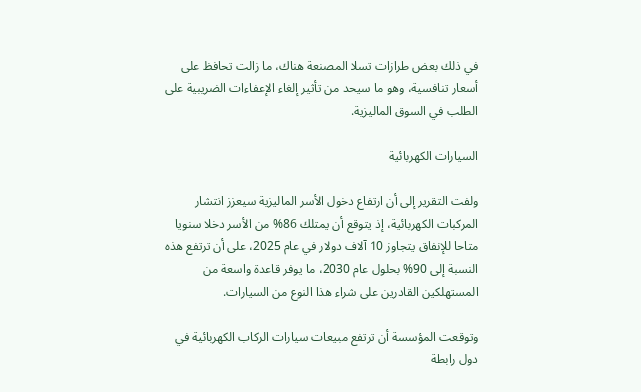في ذلك بعض طرازات تسلا المصنعة هناك، ما زالت تحافظ على أسعار تنافسية، وهو ما سيحد من تأثير إلغاء الإعفاءات الضريبية على الطلب في السوق الماليزية.

السيارات الكهربائية

ولفت التقرير إلى أن ارتفاع دخول الأسر الماليزية سيعزز انتشار المركبات الكهربائية، إذ يتوقع أن يمتلك 86% من الأسر دخلا سنويا متاحا للإنفاق يتجاوز 10 آلاف دولار في عام 2025، على أن ترتفع هذه النسبة إلى 90% بحلول عام 2030، ما يوفر قاعدة واسعة من المستهلكين القادرين على شراء هذا النوع من السيارات.

وتوقعت المؤسسة أن ترتفع مبيعات سيارات الركاب الكهربائية في دول رابطة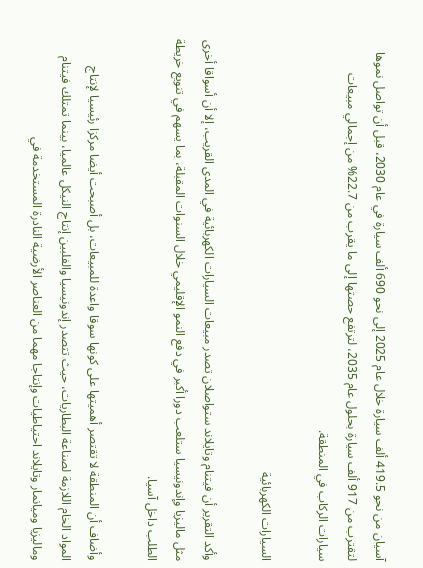آسيان من نحو 419.5 ألف سيارة خلال عام 2025 إلى نحو 690 ألف سيارة في عام 2030، قبل أن تواصل نموها لتقترب من 917 ألف سيارة بحلول عام 2035، لترتفع حصتها إلى ما يقرب من 22.7% من إجمالي مبيعات سيارات الركاب في المنطقة.

السيارات الكهربائية

وأكد التقرير أن فيتنام وتايلاند ستواصلان تصدر مبيعات السيارات الكهربائية في المدى القريب، إلا أن أسواقا أخرى مثل ماليزيا وإندونيسيا ستلعب دورا أكبر في دفع النمو الإقليمي خلال السنوات المقبلة، بما يسهم في تنويع خريطة الطلب داخل آسيا.

وأضاف أن المنطقة لا تقتصر أهميتها على كونها سوقا واعدة للمبيعات، بل أصبحت أيضا مركزا رئيسيا لإنتاج المواد الخام اللازمة لصناعة البطاريات، حيث تتصدر إندونيسيا والفلبين إنتاج النيكل عالميا، بينما تمتلك فيتنام وماليزيا وميانمار وتايلاند احتياطيات وإنتاجا مهما من العناصر الأرضية النادرة المستخدمة في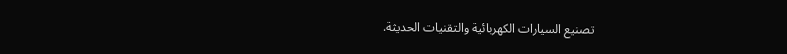تصنيع السيارات الكهربائية والتقنيات الحديثة.